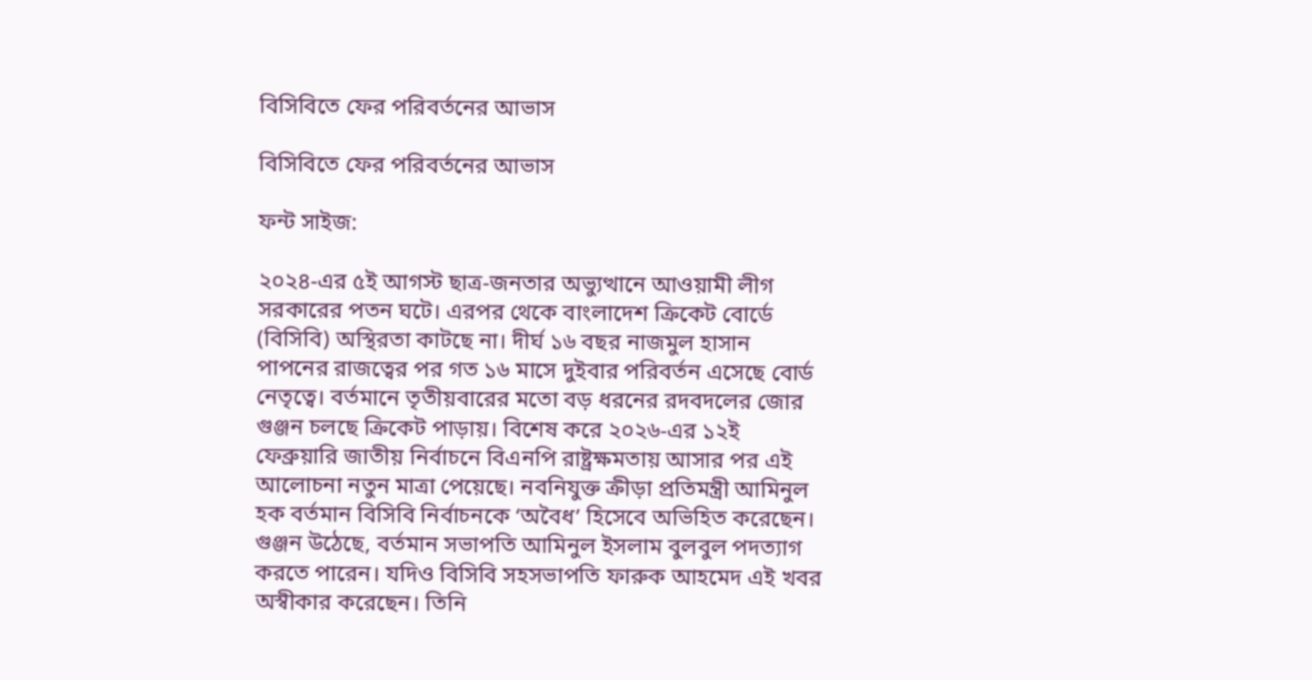বিসিবিতে ফের পরিবর্তনের আভাস

বিসিবিতে ফের পরিবর্তনের আভাস

ফন্ট সাইজ:

২০২৪-এর ৫ই আগস্ট ছাত্র-জনতার অভ্যুত্থানে আওয়ামী লীগ সরকারের পতন ঘটে। এরপর থেকে বাংলাদেশ ক্রিকেট বোর্ডে (বিসিবি) অস্থিরতা কাটছে না। দীর্ঘ ১৬ বছর নাজমুল হাসান পাপনের রাজত্বের পর গত ১৬ মাসে দুইবার পরিবর্তন এসেছে বোর্ড নেতৃত্বে। বর্তমানে তৃতীয়বারের মতো বড় ধরনের রদবদলের জোর গুঞ্জন চলছে ক্রিকেট পাড়ায়। বিশেষ করে ২০২৬-এর ১২ই ফেব্রুয়ারি জাতীয় নির্বাচনে বিএনপি রাষ্ট্রক্ষমতায় আসার পর এই আলোচনা নতুন মাত্রা পেয়েছে। নবনিযুক্ত ক্রীড়া প্রতিমন্ত্রী আমিনুল হক বর্তমান বিসিবি নির্বাচনকে ‘অবৈধ’ হিসেবে অভিহিত করেছেন। গুঞ্জন উঠেছে, বর্তমান সভাপতি আমিনুল ইসলাম বুলবুল পদত্যাগ করতে পারেন। যদিও বিসিবি সহসভাপতি ফারুক আহমেদ এই খবর অস্বীকার করেছেন। তিনি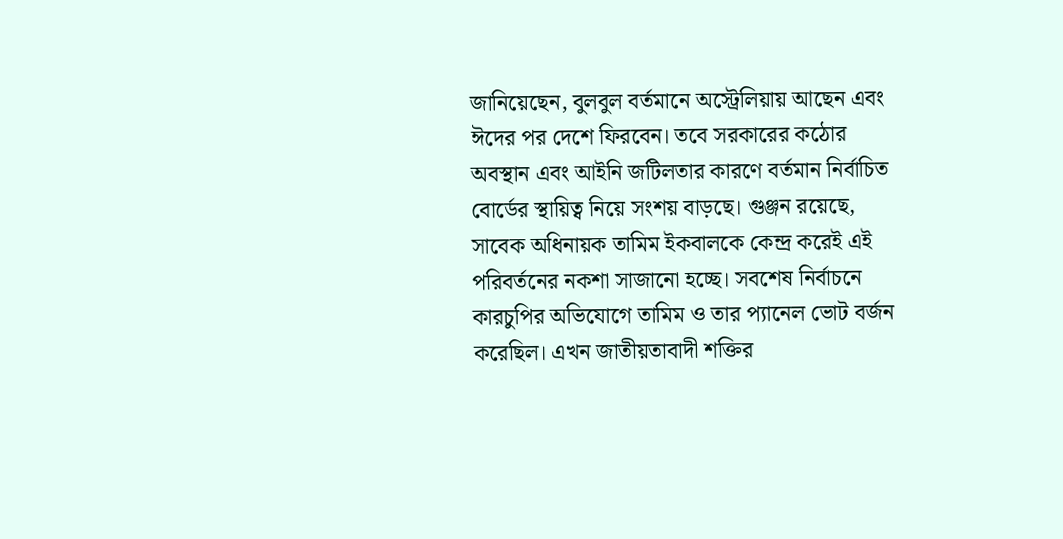জানিয়েছেন, বুলবুল বর্তমানে অস্ট্রেলিয়ায় আছেন এবং ঈদের পর দেশে ফিরবেন। তবে সরকারের কঠোর অবস্থান এবং আইনি জটিলতার কারণে বর্তমান নির্বাচিত বোর্ডের স্থায়িত্ব নিয়ে সংশয় বাড়ছে। গুঞ্জন রয়েছে, সাবেক অধিনায়ক তামিম ইকবালকে কেন্দ্র করেই এই পরিবর্তনের নকশা সাজানো হচ্ছে। সবশেষ নির্বাচনে কারচুপির অভিযোগে তামিম ও তার প্যানেল ভোট বর্জন করেছিল। এখন জাতীয়তাবাদী শক্তির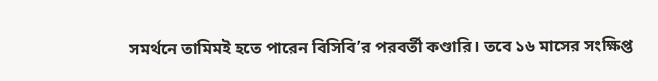সমর্থনে তামিমই হতে পারেন বিসিবি’র পরবর্তী কণ্ডারি। তবে ১৬ মাসের সংক্ষিপ্ত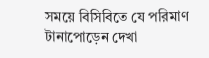সময়ে বিসিবিতে যে পরিমাণ টানাপোড়েন দেখা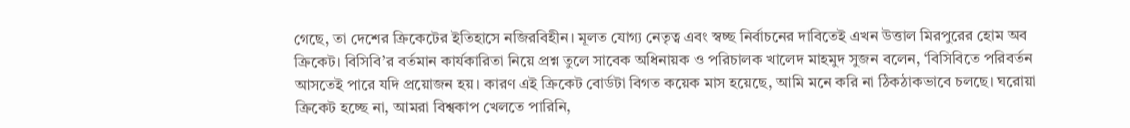গেছে, তা দেশের ক্রিকেটের ইতিহাসে নজিরবিহীন। মূলত যোগ্য নেতৃত্ব এবং স্বচ্ছ নির্বাচনের দাবিতেই এখন উত্তাল মিরপুরের হোম অব ক্রিকেট। বিসিবি’র বর্তমান কার্যকারিতা নিয়ে প্রশ্ন তুলে সাবেক অধিনায়ক ও পরিচালক খালেদ মাহমুদ সুজন বলেন, ‘বিসিবিতে পরিবর্তন আসতেই পারে যদি প্রয়োজন হয়। কারণ এই ক্রিকেট বোর্ডটা বিগত কয়েক মাস হয়েছে, আমি মনে করি না ঠিকঠাকভাবে চলছে। ঘরোয়া ক্রিকেট হচ্ছে না, আমরা বিশ্বকাপ খেলতে পারিনি,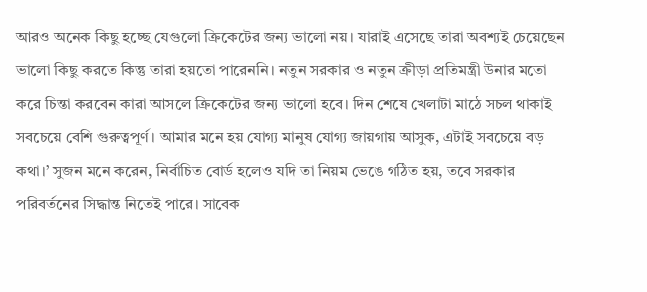আরও অনেক কিছু হচ্ছে যেগুলো ক্রিকেটের জন্য ভালো নয়। যারাই এসেছে তারা অবশ্যই চেয়েছেন ভালো কিছু করতে কিন্তু তারা হয়তো পারেননি। নতুন সরকার ও নতুন ক্রীড়া প্রতিমন্ত্রী উনার মতো করে চিন্তা করবেন কারা আসলে ক্রিকেটের জন্য ভালো হবে। দিন শেষে খেলাটা মাঠে সচল থাকাই সবচেয়ে বেশি গুরুত্বপূর্ণ। আমার মনে হয় যোগ্য মানুষ যোগ্য জায়গায় আসুক, এটাই সবচেয়ে বড় কথা।’ সুজন মনে করেন, নির্বাচিত বোর্ড হলেও যদি তা নিয়ম ভেঙে গঠিত হয়, তবে সরকার পরিবর্তনের সিদ্ধান্ত নিতেই পারে। সাবেক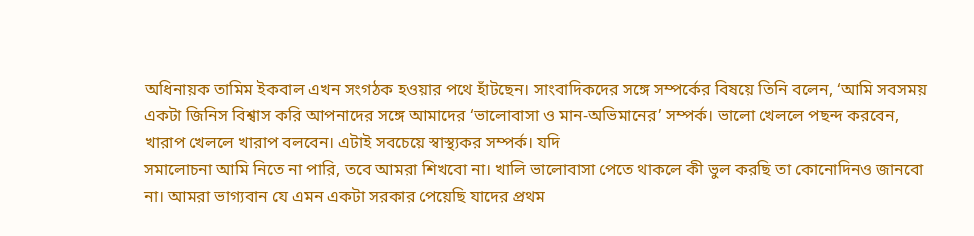অধিনায়ক তামিম ইকবাল এখন সংগঠক হওয়ার পথে হাঁটছেন। সাংবাদিকদের সঙ্গে সম্পর্কের বিষয়ে তিনি বলেন, ‘আমি সবসময় একটা জিনিস বিশ্বাস করি আপনাদের সঙ্গে আমাদের ‘ভালোবাসা ও মান-অভিমানের’ সম্পর্ক। ভালো খেললে পছন্দ করবেন, খারাপ খেললে খারাপ বলবেন। এটাই সবচেয়ে স্বাস্থ্যকর সম্পর্ক। যদি
সমালোচনা আমি নিতে না পারি, তবে আমরা শিখবো না। খালি ভালোবাসা পেতে থাকলে কী ভুল করছি তা কোনোদিনও জানবো না। আমরা ভাগ্যবান যে এমন একটা সরকার পেয়েছি যাদের প্রথম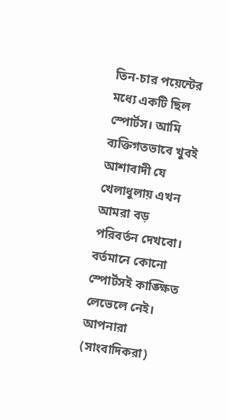তিন-চার পয়েন্টের মধ্যে একটি ছিল স্পোর্টস। আমি ব্যক্তিগতভাবে খুবই আশাবাদী যে খেলাধুলায় এখন আমরা বড় পরিবর্তন দেখবো। বর্তমানে কোনো স্পোর্টসই কাঙ্ক্ষিত লেভেলে নেই। আপনারা (সাংবাদিকরা)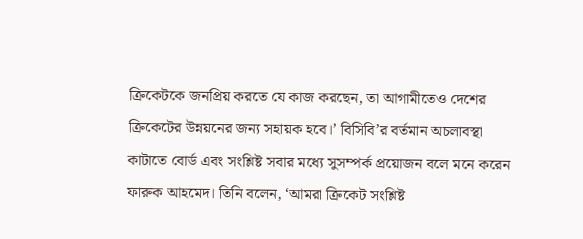ক্রিকেটকে জনপ্রিয় করতে যে কাজ করছেন, তা আগামীতেও দেশের ক্রিকেটের উন্নয়নের জন্য সহায়ক হবে।’ বিসিবি’র বর্তমান অচলাবস্থা কাটাতে বোর্ড এবং সংশ্লিষ্ট সবার মধ্যে সুসম্পর্ক প্রয়োজন বলে মনে করেন ফারুক আহমেদ। তিনি বলেন, ‘আমরা ক্রিকেট সংশ্লিষ্ট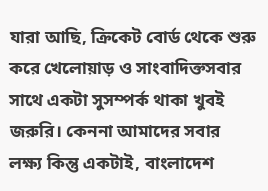যারা আছি, ক্রিকেট বোর্ড থেকে শুরু করে খেলোয়াড় ও সাংবাদিক্তসবার সাথে একটা সুসম্পর্ক থাকা খুবই জরুরি। কেননা আমাদের সবার লক্ষ্য কিন্তু একটাই, বাংলাদেশ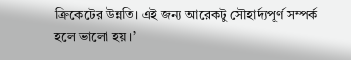ক্রিকেটের উন্নতি। এই জন্য আরেকটু সৌহার্দ্যপূর্ণ সম্পর্ক হলে ভালো হয়।’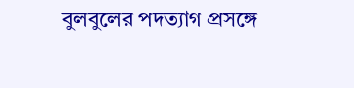বুলবুলের পদত্যাগ প্রসঙ্গে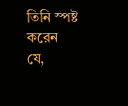তিনি স্পষ্ট করেন যে,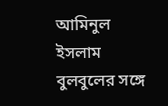আমিনুল ইসলাম বুলবুলের সঙ্গে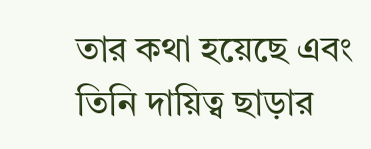তার কথা হয়েছে এবং তিনি দায়িত্ব ছাড়ার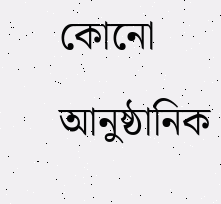কোনো আনুষ্ঠানিক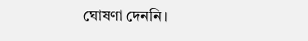ঘোষণা দেননি।